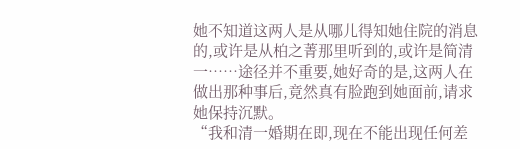她不知道这两人是从哪儿得知她住院的消息的,或许是从柏之菁那里听到的,或许是简清一……途径并不重要,她好奇的是,这两人在做出那种事后,竟然真有脸跑到她面前,请求她保持沉默。
“我和清一婚期在即,现在不能出现任何差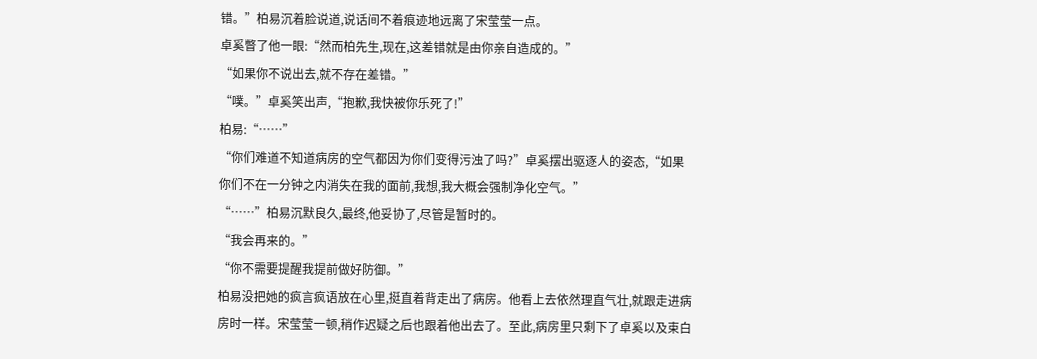错。”柏易沉着脸说道,说话间不着痕迹地远离了宋莹莹一点。
卓奚瞥了他一眼:“然而柏先生,现在,这差错就是由你亲自造成的。”
“如果你不说出去,就不存在差错。”
“噗。”卓奚笑出声,“抱歉,我快被你乐死了!”
柏易:“……”
“你们难道不知道病房的空气都因为你们变得污浊了吗?”卓奚摆出驱逐人的姿态,“如果你们不在一分钟之内消失在我的面前,我想,我大概会强制净化空气。”
“……”柏易沉默良久,最终,他妥协了,尽管是暂时的。
“我会再来的。”
“你不需要提醒我提前做好防御。”
柏易没把她的疯言疯语放在心里,挺直着背走出了病房。他看上去依然理直气壮,就跟走进病房时一样。宋莹莹一顿,稍作迟疑之后也跟着他出去了。至此,病房里只剩下了卓奚以及束白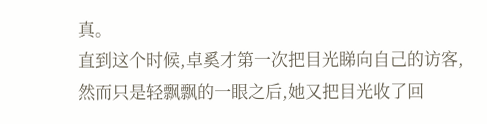真。
直到这个时候,卓奚才第一次把目光睇向自己的访客,然而只是轻飘飘的一眼之后,她又把目光收了回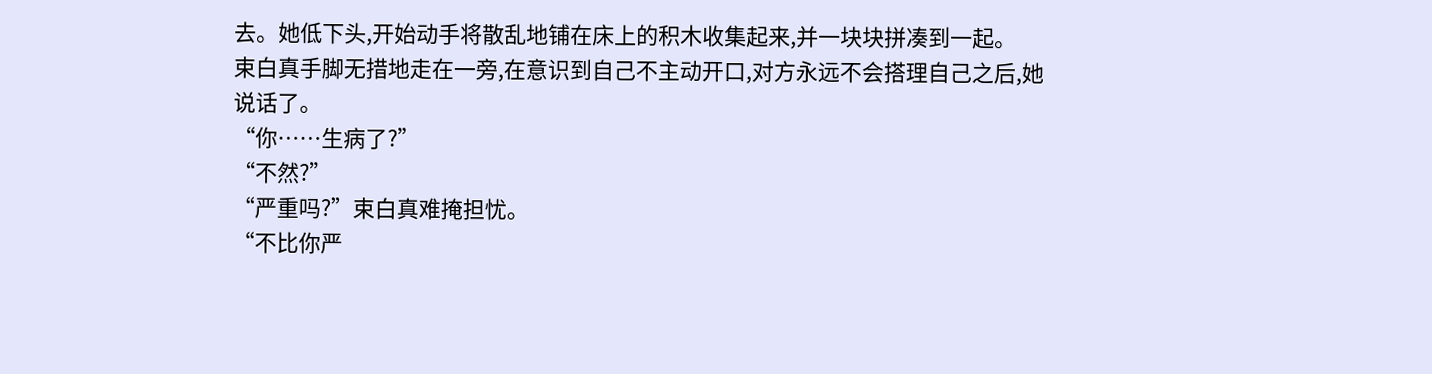去。她低下头,开始动手将散乱地铺在床上的积木收集起来,并一块块拼凑到一起。
束白真手脚无措地走在一旁,在意识到自己不主动开口,对方永远不会搭理自己之后,她说话了。
“你……生病了?”
“不然?”
“严重吗?”束白真难掩担忧。
“不比你严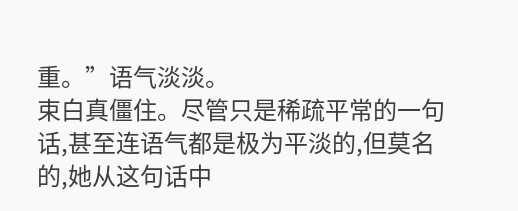重。”语气淡淡。
束白真僵住。尽管只是稀疏平常的一句话,甚至连语气都是极为平淡的,但莫名的,她从这句话中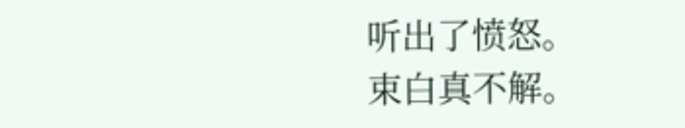听出了愤怒。
束白真不解。